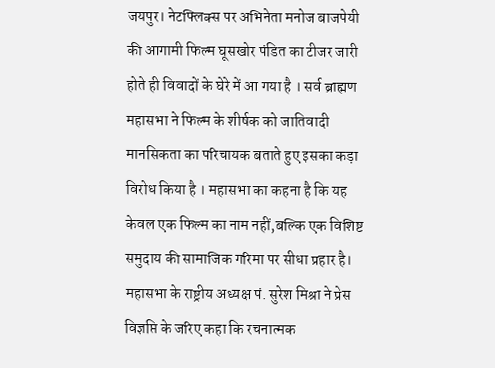जयपुर। नेटफ्लिक्स पर अभिनेता मनोज बाजपेयी की आगामी फिल्म घूसखोर पंडित का टीजर जारी होते ही विवादों के घेरे में आ गया है । सर्व ब्राह्मण महासभा ने फिल्म के शीर्षक को जातिवादी मानसिकता का परिचायक बताते हुए इसका कड़ा विरोध किया है । महासभा का कहना है कि यह केवल एक फिल्म का नाम नहीं,बल्कि एक विशिष्ट समुदाय की सामाजिक गरिमा पर सीधा प्रहार है।
महासभा के राष्ट्रीय अध्यक्ष पं. सुरेश मिश्रा ने प्रेस विज्ञप्ति के जरिए कहा कि रचनात्मक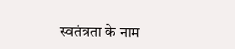स्वतंत्रता के नाम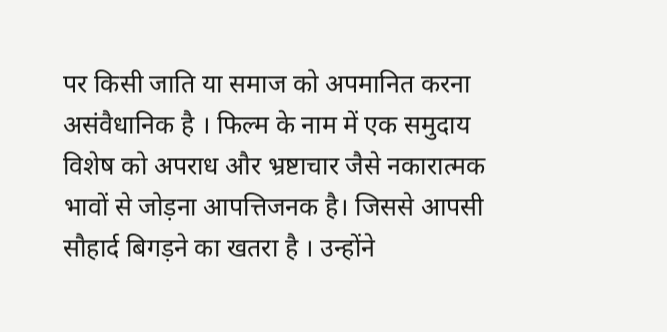पर किसी जाति या समाज को अपमानित करना असंवैधानिक है । फिल्म के नाम में एक समुदाय विशेष को अपराध और भ्रष्टाचार जैसे नकारात्मक भावों से जोड़ना आपत्तिजनक है। जिससे आपसी सौहार्द बिगड़ने का खतरा है । उन्होंने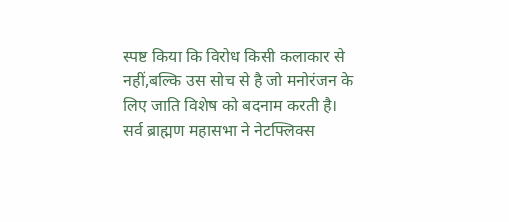स्पष्ट किया कि विरोध किसी कलाकार से नहीं,बल्कि उस सोच से है जो मनोरंजन के लिए जाति विशेष को बदनाम करती है।
सर्व ब्राह्मण महासभा ने नेटफ्लिक्स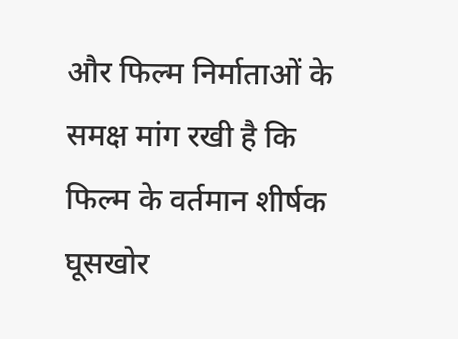और फिल्म निर्माताओं के समक्ष मांग रखी है कि फिल्म के वर्तमान शीर्षक घूसखोर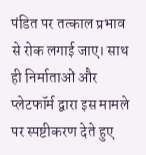पंडित पर तत्काल प्रभाव से रोक लगाई जाए। साथ ही निर्माताओं और प्लेटफॉर्म द्वारा इस मामले पर स्पष्टीकरण देते हुए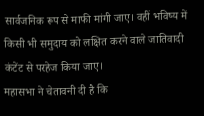सार्वजनिक रूप से माफी मांगी जाए। वहीं भविष्य में किसी भी समुदाय को लक्षित करने वाले जातिवादी कंटेंट से परहेज किया जाए।
महासभा ने चेतावनी दी है कि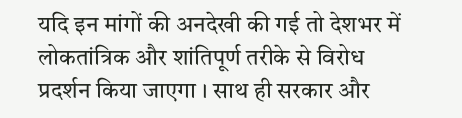यदि इन मांगों की अनदेखी की गई तो देशभर में लोकतांत्रिक और शांतिपूर्ण तरीके से विरोध प्रदर्शन किया जाएगा । साथ ही सरकार और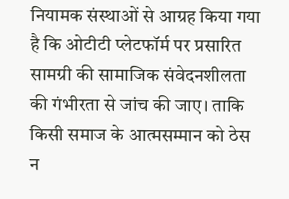नियामक संस्थाओं से आग्रह किया गया है कि ओटीटी प्लेटफॉर्म पर प्रसारित सामग्री की सामाजिक संवेदनशीलता की गंभीरता से जांच की जाए। ताकि किसी समाज के आत्मसम्मान को ठेस न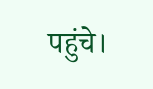पहुंचे।